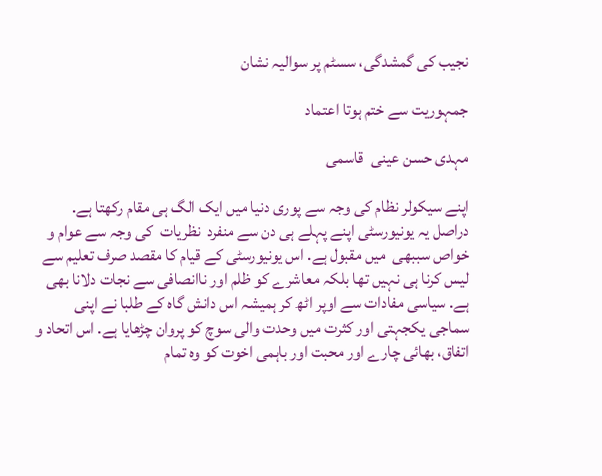نجیب کی گمشدگی، سسٹم پر سوالیہ نشان

جمہوریت سے ختم ہوتا اعتماد

مہدی حسن عینی  قاسمی

اپنے سیکولر نظام کی وجہ سے پوری دنیا میں ایک الگ ہی مقام رکھتا ہے. دراصل یہ یونیورسٹی اپنے پہلے ہی دن سے منفرد  نظریات  کی وجہ سے عوام و خواص سببھی  میں مقبول ہے. اس یونیورسٹی کے قیام کا مقصد صرف تعلیم سے لیس کرنا ہی نہیں تھا بلکہ معاشرے کو ظلم اور ناانصافی سے نجات دلانا بھی ہے. سیاسی مفادات سے اوپر اٹھ کر ہمیشہ اس دانش گاہ کے طلبا نے اپنی سماجی یکجہتی اور کثرت میں وحدت والی سوچ کو پروان چڑھایا ہے. اس اتحاد و اتفاق، بھائی چارے اور محبت اور باہمی اخوت کو وہ تمام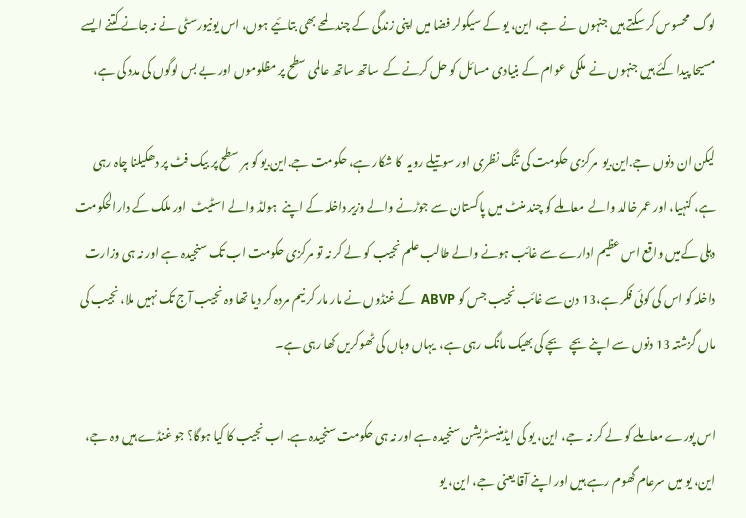لوگ  محسوس کر سکتے ہیں جنہوں نے جے، این، یو کے سیکولر فضا میں اپنی زندگی کے چند لمحے بھی بتائیے ہوں، اس یونیورسٹی نے نہ جانے کتنے ایسے مسیحا پیدا کئے ہیں جنہوں نے  ملکی  عوام کے بنیادی مسائل کو حل کرنے کے  ساتھ ساتھ عالمی سطح پر مظلوموں اور بے بس لوگوں کی مدد کی ہے،

لیکن ان دنوں جے.این.یو  مرکزی حکومت کی تنگ نظری اور سوتیلے رویہ  کا شکار ہے، حکومت جے.این.یو کو ہر سطح پر بیک فٹ پر دھکیلنا چاہ رہی ہے، کنہیا، اور عمر خالد والے  معاملے کو چند منٹ میں پاکستان سے جوڑنے والے وزیر داخلہ کے اپنے  ہولڈ والے اسٹیٹ  اور ملک کے دارالحکومت دہلی کےمیں واقع اس عظیم ادارے سے غائب ہونے والے طالب علم نجیب کو لے کر نہ تو مرکزی حکومت اب تک سنجیدہ ہے اور نہ ہی وزارت داخلہ کو اس کی کوئی فکر ہے،13 دن سے غائب نجیب جس کو ABVP  کے غنڈوں نے مار مار کر نیم مردہ کر دیا تھا وہ نجیب آج تک نہیں ملا، نجیب کی ماں گزشتہ 13 دنوں سے اپنے بچے   بچے کی بھیک مانگ رہی ہے،  یہاں وہاں کی ٹھوکریں کھا رہی ہے۔

اس پورے معاملے کو لے کر نہ جے، این، یو کی ایڈمنیسٹریشن سنجیدہ ہے اور نہ ہی حکومت سنجیدہ ہے. اب نجیب کا کیا ہوگا؟ جو غنڈے ہیں وہ جے، این، یو میں سرعام گھوم رہے ہیں اور اپنے آقا یعنی جے، این، یو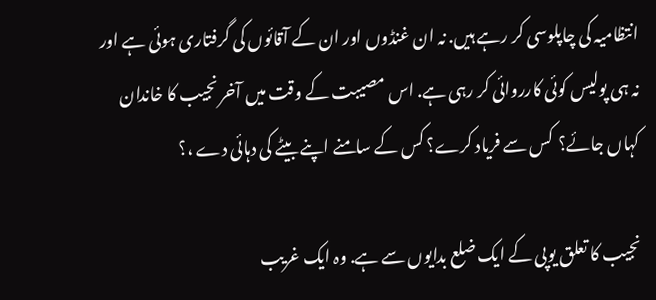انتظامیہ کی چاپلوسی کر رہے ہیں. نہ ان غنڈوں اور ان کے آقائوں کی گرفتاری ہوئی ہے اور نہ ہی پولیس کوئی کارروائی کر رہی ہے. اس مصیبت کے وقت میں آخر نجیب کا خاندان کہاں جائے؟  کس سے فریاد کرے؟ کس کے سامنے اپنے بیٹے کی دہائی دے ،؟

نجیب کا تعلق یوپی کے ایک ضلع بدایوں سے ہے. وہ ایک غریب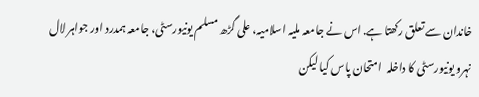خاندان سے تعلق رکھتا ہے. اس نے جامعہ ملیہ اسلامیہ، علی گڑھ مسلم یونیورسٹی، جامعہ ہمدرد اور جواہر لال نہرو یونیورسٹی کا داخلہ  امتحان پاس کیا لیکن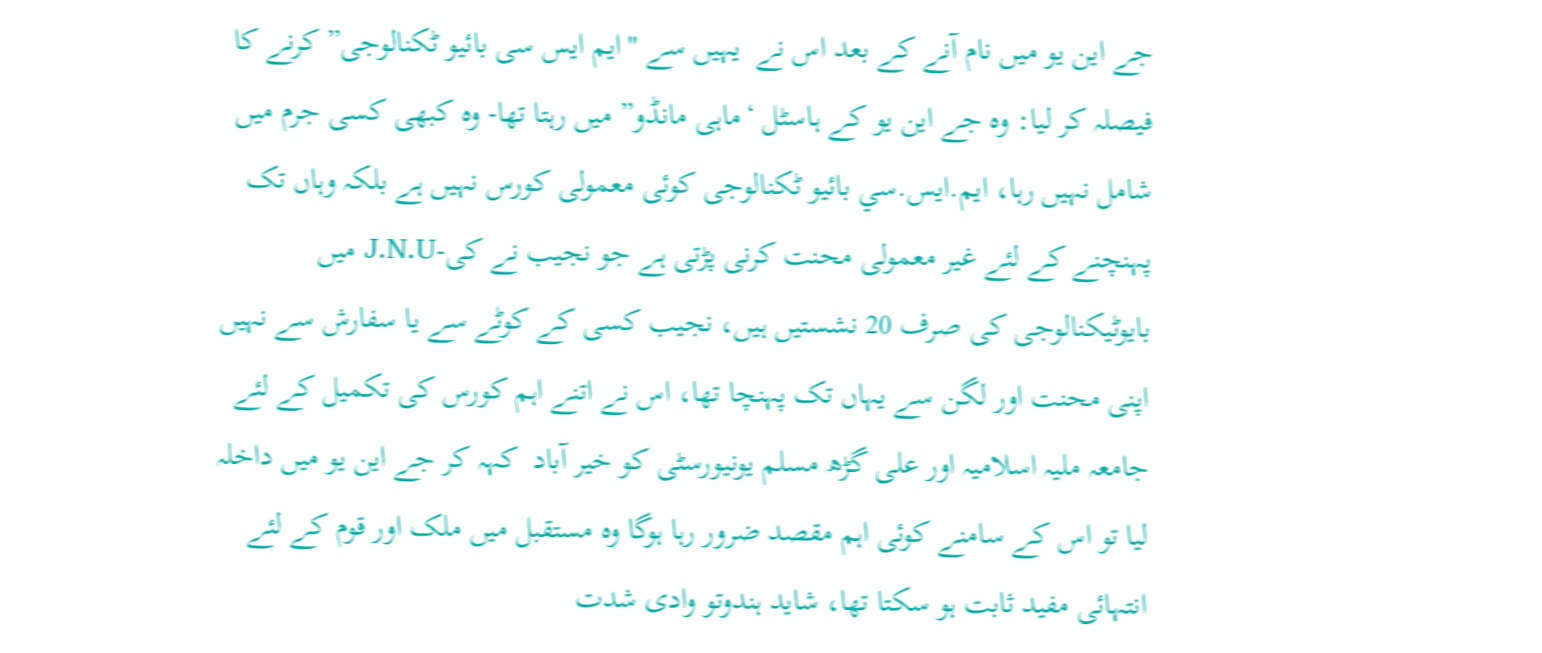جے این یو میں نام آنے کے بعد اس نے  یہیں سے "ایم ایس سی بائیو ٹکنالوجی” کرنے کا فیصلہ کر لیا: وہ جے این یو کے ہاسٹل ‘ماہی مانڈو” میں رہتا تھا- وہ کبھی کسی جرم میں شامل نہیں رہا، ایم.ایس.سي بائیو ٹکنالوجی کوئی معمولی کورس نہیں ہے بلکہ وہاں تک پہنچنے کے لئے غیر معمولی محنت کرنی پڑتی ہے جو نجیب نے کی-J.N.U میں بايوٹیكنالوجی کی صرف 20 نشستیں ہیں، نجیب کسی کے کوٹے سے یا سفارش سے نہیں اپنی محنت اور لگن سے یہاں تک پہنچا تھا، اس نے اتنے اہم کورس کی تکمیل کے لئے جامعہ ملیہ اسلامیہ اور علی گڑھ مسلم یونیورسٹی کو خیر آباد  کہہ کر جے این یو میں داخلہ لیا تو اس کے سامنے کوئی اہم مقصد ضرور رہا ہوگا وہ مستقبل میں ملک اور قوم کے لئے انتہائی مفید ثابت ہو سکتا تھا، شاید ہندوتو وادی شدت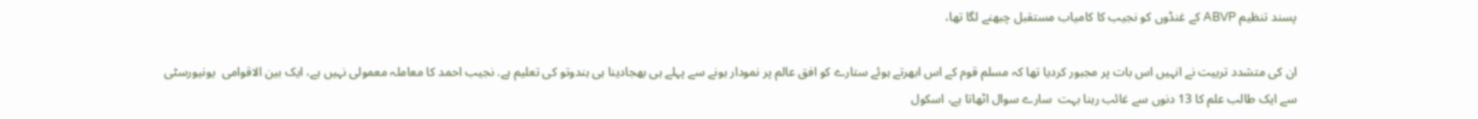پسند تنظیم ABVP کے غنڈوں کو نجیب کا کامیاب مستقبل چبھنے لگا تھا،

ان کی متشدد تربیت نے انہیں اس بات پر مجبور کردیا تھا کہ مسلم قوم کے اس ابھرتے ہوئے ستارے کو افق عالم پر نمودار ہونے سے پہلے ہی بھجادینا ہی ہندوتو کی تعلیم ہے. نجیب احمد کا معاملہ معمولی نہیں ہے، ایک بین الاقوامی  یونیورسٹی سے ایک طالب علم کا 13 دنوں سے غائب رہنا بہت  سارے سوال اٹھاتا ہے، اسکول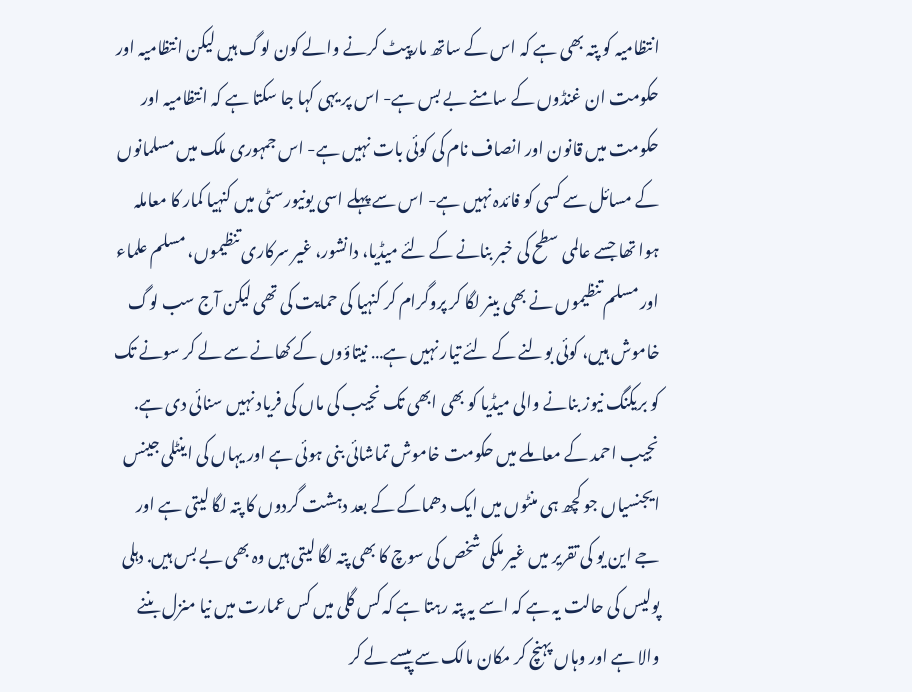انتظامیہ کو پتہ بھی ہے کہ اس کے ساتھ مارپیٹ کرنے والے کون لوگ ہیں لیکن انتظامیہ اور حکومت ان غنڈوں کے سامنے بے بس ہے- اس پر یہی کہا جا سکتا ہے کہ انتظامیہ اور حکومت میں قانون اور انصاف نام کی کوئی بات نہیں ہے- اس جمہوری ملک میں مسلمانوں کے مسائل سے کسی کو فائدہ نہیں ہے- اس سے پہلے اسی یونیورسٹی میں کنہیا کمار کا معاملہ ہوا تھا جسے عالمی سطح کی خبر بنانے کے لئے میڈیا، دانشور، غیر سرکاری تنظیموں، مسلم علماء اور مسلم تنظیموں نے بھی بینر لگا کر پروگرام کر کنہیا کی حمایت کی تھی لیکن آج سب لوگ خاموش ہیں، کوئی بولنے کے لئے تیار نہیں ہے… نیتاؤوں کے کھانے سے لے کر سونے تک کو بریکنگ نیوز بنانے والی میڈیا کو بھی ابھی تک نجیب کی ماں کی فریاد نہیں سنائی دی ہے. نجیب احمد کے معاملے میں حکومت خاموش تماشائی بنی ہوئی ہے اور یہاں کی اینٹلی جینس ایجنسیاں جو کچھ ہی منٹوں میں ایک دھماکے کے بعد دہشت گردوں کا پتہ لگا لیتی ہے اور جے این یو کی تقریر میں غیر ملکی شخص کی سوچ کا بھی پتہ لگا لیتی ہیں وہ بھی بے بس ہیں. دہلی پولیس کی حالت یہ ہے کہ اسے یہ پتہ رہتا ہے کہ کس گلی میں کس عمارت میں نیا منزل بننے والا ہے اور وہاں پہنچ کر مکان مالک سے پیسے لے کر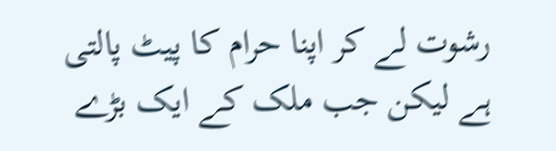رشوت لے کر اپنا حرام کا پیٹ پالتی ہے لیکن جب ملک کے ایک بڑے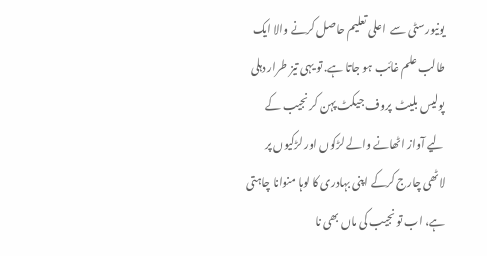یونیورسٹی سے  اعلی تعلیم حاصل کرنے والا ایک طالب علم غائب ہو جاتا ہے. تو یہی تیز طرار دہلی پولیس بلیٹ  پروف جیکٹ پہن کر نجیب کے لیے آواز اٹھانے والے لڑکوں اور لڑکیوں پر لاٹھی چارج کرکے اپنی بہادری کا لوہا منوانا چاہتی ہے، اب تو نجیب کی ماں بھی نا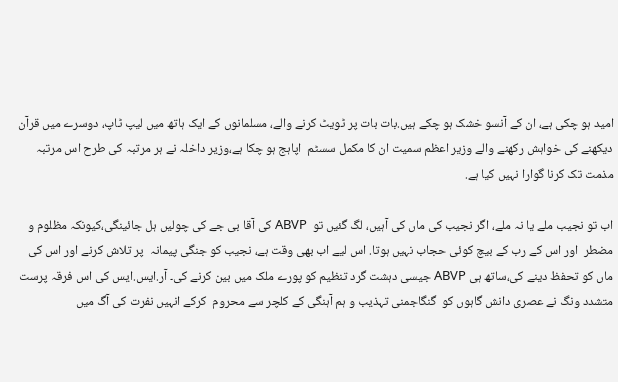امید ہو چکی ہے، ان کے آنسو خشک ہو چکے ہیں.بات بات پر ٹویٹ کرنے والے، مسلمانوں کے ایک ہاتھ میں لیپ ٹاپ، دوسرے میں قرآن دیکھنے کی خواہش رکھنے والے وزیر اعظم سمیت ان کا مکمل سسٹم  اپاہج ہو چکا ہے،وزیر داخلہ نے ہر مرتبہ کی طرح اس مرتبہ مذمت تک کرنا گوارا نہیں کیا ہے.

اب تو نجیب ملے یا نہ ملے، اگر نجیب کی ماں کی آہیں، لگ گئیں تو  ABVP کی آقا بی جے کی چولیں ہل جائینگی،کیونکہ مظلوم و مضطر  اور اس کے رب کے بیچ کوئی حجاب نہیں ہوتا. اس لیے اب بھی وقت ہے، نجیب کو جنگی پیمانہ  پر تلاش کرنے اور اس کی ماں کو تحفظ دینے کی،ساتھ ہی ABVP جیسی دہشت گرد تنظیم کو پورے ملک میں بین کرنے کی۔ آر.ایس.ایس کی اس فرقہ پرست متشدد ونگ نے عصری دانش گاہوں کو  گنگاجمنی تہذیب و ہم آہنگی کے کلچر سے محروم  کرکے انہیں نفرت کی آگ میں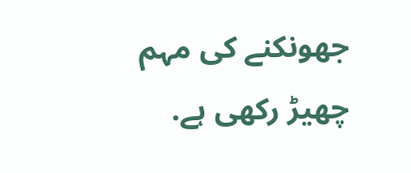جھونکنے کی مہم چھیڑ رکھی ہے.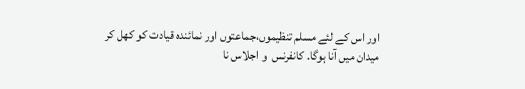اور اس کے لئے مسلم تنظیموں،جماعتوں اور نمائندہ قیادت کو کھل کر میدان میں آنا ہوگا. کانفرنس  و اجلاس نا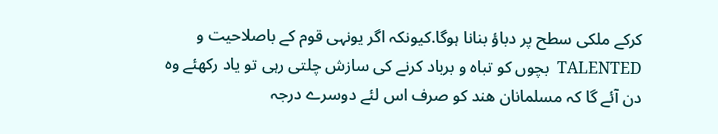کرکے ملکی سطح پر دباؤ بنانا ہوگا.کیونکہ اگر یونہی قوم کے باصلاحیت و TALENTED  بچوں کو تباہ و برباد کرنے کی سازش چلتی رہی تو یاد رکھئے وہ دن آئے گا کہ مسلمانان ھند کو صرف اس لئے دوسرے درجہ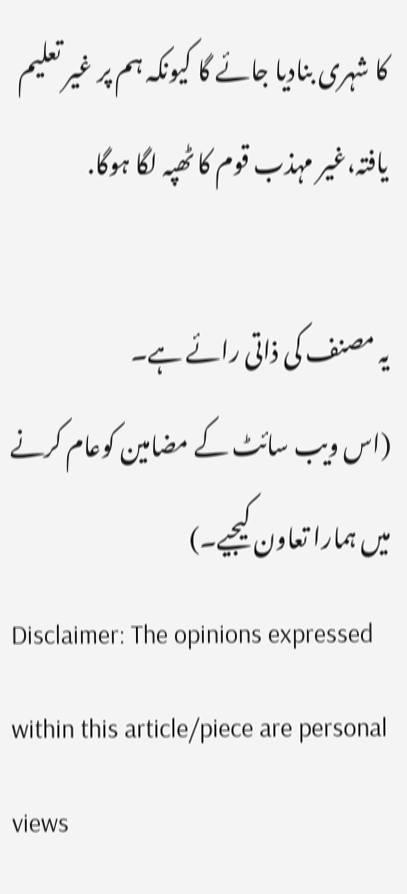کا شہری بنادیا جائے گا کیونکہ ہم پر غیر تعلیم یافتہ،غیر مہذب قوم کا ٹھپہ لگا ہوگا.

یہ مصنف کی ذاتی رائے ہے۔
(اس ویب سائٹ کے مضامین کوعام کرنے میں ہمارا تعاون کیجیے۔)
Disclaimer: The opinions expressed within this article/piece are personal views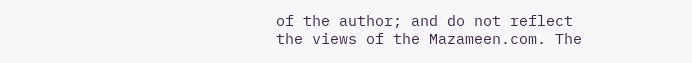of the author; and do not reflect the views of the Mazameen.com. The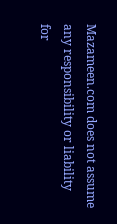Mazameen.com does not assume any responsibility or liability for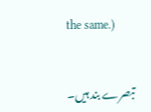the same.)


تبصرے بند ہیں۔